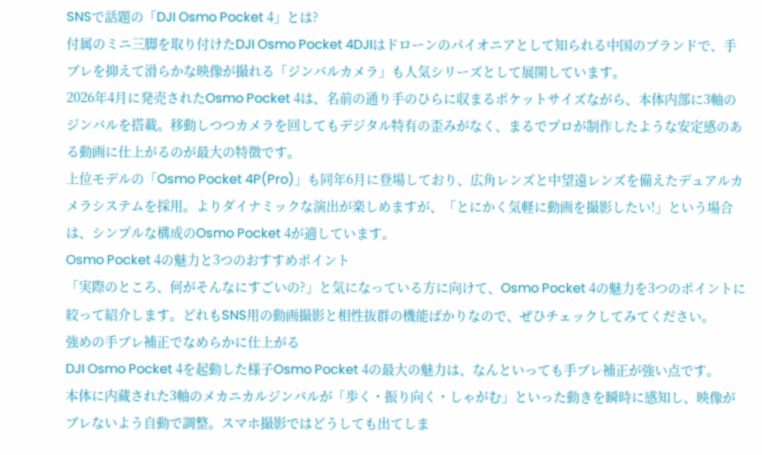SNSで話題の「DJI Osmo Pocket 4」とは?
付属のミニ三脚を取り付けたDJI Osmo Pocket 4DJIはドローンのパイオニアとして知られる中国のブランドで、手ブレを抑えて滑らかな映像が撮れる「ジンバルカメラ」も人気シリーズとして展開しています。
2026年4月に発売されたOsmo Pocket 4は、名前の通り手のひらに収まるポケットサイズながら、本体内部に3軸のジンバルを搭載。移動しつつカメラを回してもデジタル特有の歪みがなく、まるでプロが制作したような安定感のある動画に仕上がるのが最大の特徴です。
上位モデルの「Osmo Pocket 4P(Pro)」も同年6月に登場しており、広角レンズと中望遠レンズを備えたデュアルカメラシステムを採用。よりダイナミックな演出が楽しめますが、「とにかく気軽に動画を撮影したい!」という場合は、シンプルな構成のOsmo Pocket 4が適しています。
Osmo Pocket 4の魅力と3つのおすすめポイント
「実際のところ、何がそんなにすごいの?」と気になっている方に向けて、Osmo Pocket 4の魅力を3つのポイントに絞って紹介します。どれもSNS用の動画撮影と相性抜群の機能ばかりなので、ぜひチェックしてみてください。
強めの手ブレ補正でなめらかに仕上がる
DJI Osmo Pocket 4を起動した様子Osmo Pocket 4の最大の魅力は、なんといっても手ブレ補正が強い点です。
本体に内蔵された3軸のメカニカルジンバルが「歩く・振り向く・しゃがむ」といった動きを瞬時に感知し、映像がブレないよう自動で調整。スマホ撮影ではどうしても出てしま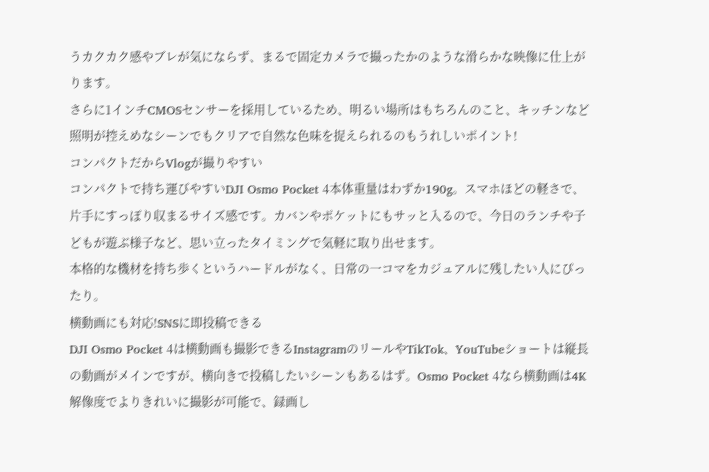うカクカク感やブレが気にならず、まるで固定カメラで撮ったかのような滑らかな映像に仕上がります。
さらに1インチCMOSセンサーを採用しているため、明るい場所はもちろんのこと、キッチンなど照明が控えめなシーンでもクリアで自然な色味を捉えられるのもうれしいポイント!
コンパクトだからVlogが撮りやすい
コンパクトで持ち運びやすいDJI Osmo Pocket 4本体重量はわずか190g。スマホほどの軽さで、片手にすっぽり収まるサイズ感です。カバンやポケットにもサッと入るので、今日のランチや子どもが遊ぶ様子など、思い立ったタイミングで気軽に取り出せます。
本格的な機材を持ち歩くというハードルがなく、日常の一コマをカジュアルに残したい人にぴったり。
横動画にも対応!SNSに即投稿できる
DJI Osmo Pocket 4は横動画も撮影できるInstagramのリールやTikTok、YouTubeショートは縦長の動画がメインですが、横向きで投稿したいシーンもあるはず。Osmo Pocket 4なら横動画は4K解像度でよりきれいに撮影が可能で、録画し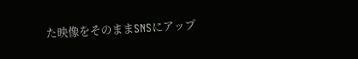た映像をそのままSNSにアップ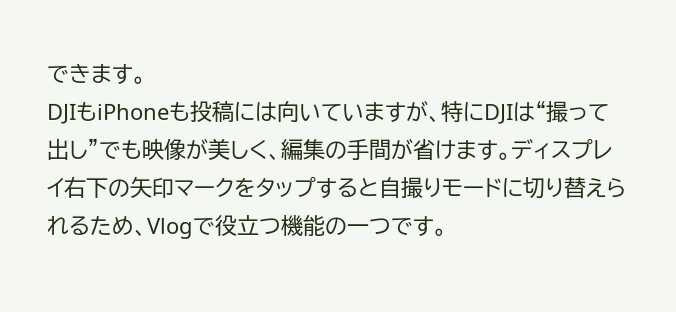できます。
DJIもiPhoneも投稿には向いていますが、特にDJIは“撮って出し”でも映像が美しく、編集の手間が省けます。ディスプレイ右下の矢印マークをタップすると自撮りモードに切り替えられるため、Vlogで役立つ機能の一つです。